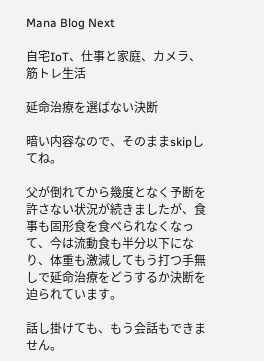Mana Blog Next

自宅IoT、仕事と家庭、カメラ、筋トレ生活

延命治療を選ばない決断

暗い内容なので、そのままskipしてね。

父が倒れてから幾度となく予断を許さない状況が続きましたが、食事も固形食を食べられなくなって、今は流動食も半分以下になり、体重も激減してもう打つ手無しで延命治療をどうするか決断を迫られています。

話し掛けても、もう会話もできません。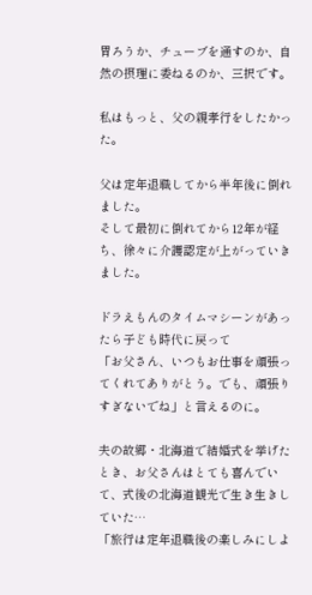胃ろうか、チューブを通すのか、自然の摂理に委ねるのか、三択です。

私はもっと、父の親孝行をしたかった。

父は定年退職してから半年後に倒れました。
そして最初に倒れてから12年が経ち、徐々に介護認定が上がっていきました。

ドラえもんのタイムマシーンがあったら子ども時代に戻って
「お父さん、いつもお仕事を頑張ってくれてありがとう。でも、頑張りすぎないでね」と言えるのに。

夫の故郷・北海道で結婚式を挙げたとき、お父さんはとても喜んでいて、式後の北海道観光で生き生きしていた…
「旅行は定年退職後の楽しみにしよ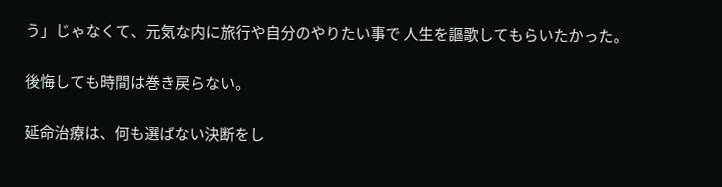う」じゃなくて、元気な内に旅行や自分のやりたい事で 人生を謳歌してもらいたかった。

後悔しても時間は巻き戻らない。

延命治療は、何も選ばない決断をし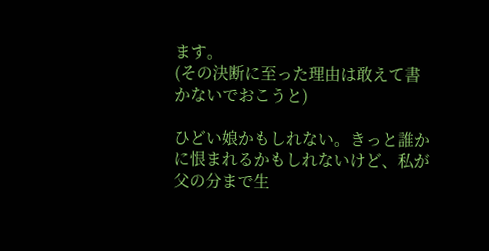ます。
(その決断に至った理由は敢えて書かないでおこうと)

ひどい娘かもしれない。きっと誰かに恨まれるかもしれないけど、私が父の分まで生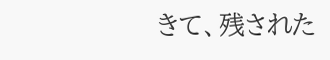きて、残された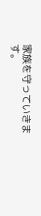家族を守っていきます。